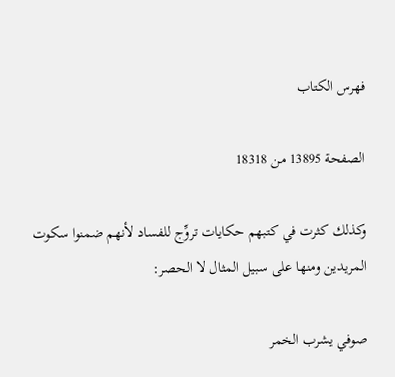فهرس الكتاب

الصفحة 13895 من 18318

وكذلك كثرت في كتبهم حكايات تروِّج للفساد لأنهم ضمنوا سكوت المريدين ومنها على سبيل المثال لا الحصر:

صوفي يشرب الخمر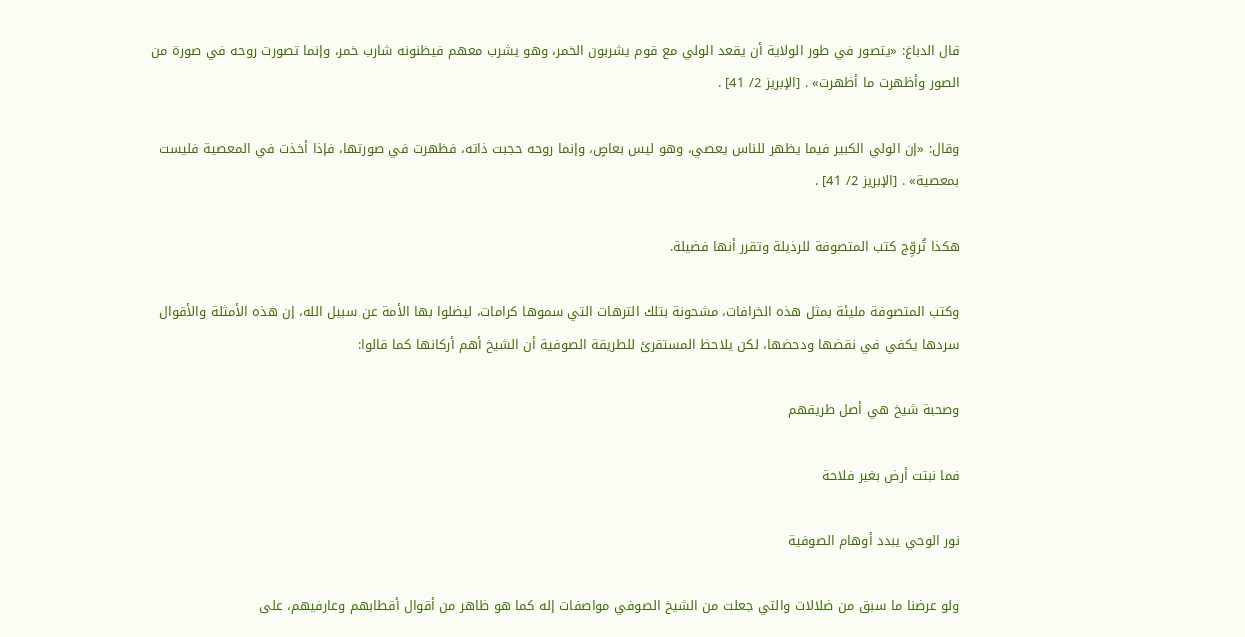قال الدباغ: «يتصور في طور الولاية أن يقعد الولي مع قوم يشربون الخمر، وهو يشرب معهم فيظنونه شارب خمر، وإنما تصورت روحه في صورة من الصور وأظهرت ما أظهرت» . [الإبريز 2/ 41] .

وقال: «إن الولي الكبير فيما يظهر للناس يعصي، وهو ليس بعاصٍ، وإنما روحه حجبت ذاته، فظهرت في صورتها، فإذا أخذت في المعصية فليست بمعصية» . [الإبريز 2/ 41] .

هكذا تُروِّج كتب المتصوفة للرذيلة وتقرر أنها فضيلة.

وكتب المتصوفة مليئة بمثل هذه الخرافات، مشحونة بتلك الترهات التي سموها كرامات، ليضلوا بها الأمة عن سبيل الله، إن هذه الأمثلة والأقوال سردها يكفي في نقضها ودحضها، لكن يلاحظ المستقرئ للطريقة الصوفية أن الشيخ أهم أركانها كما قالوا:

وصحبة شيخ هي أصل طريقهم

فما نبتت أرض بغير فلاحة

نور الوحي يبدد أوهام الصوفية

ولو عرضنا ما سبق من ضلالات والتي جعلت من الشيخ الصوفي مواصفات إله كما هو ظاهر من أقوال أقطابهم وعارفيهم، على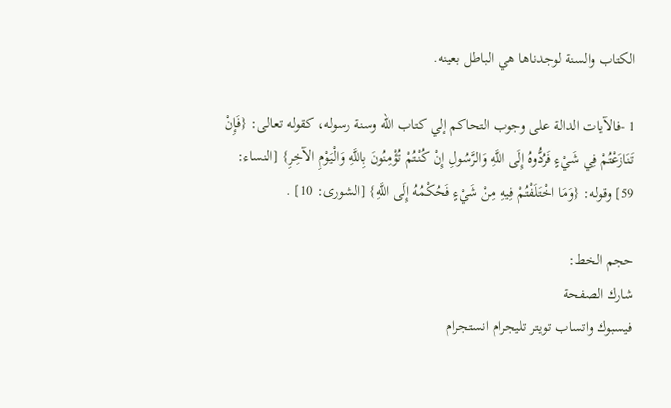الكتاب والسنة لوجدناها هي الباطل بعينه.

1 -فالآيات الدالة على وجوب التحاكم إلي كتاب الله وسنة رسوله، كقوله تعالى: {فَإِنْ تَنَازَعْتُمْ فِي شَيْءٍ فَرُدُّوهُ إِلَى اللَّهِ وَالرَّسُولِ إِنْ كُنْتُمْ تُؤْمِنُونَ بِاللَّهِ وَالْيَوْمِ الآخِرِ} [النساء: 59] وقوله: {وَمَا اخْتَلَفْتُمْ فِيهِ مِنْ شَيْءٍ فَحُكْمُهُ إِلَى اللَّهِ} [الشورى: 10] .

حجم الخط:
شارك الصفحة
فيسبوك واتساب تويتر تليجرام انستجرام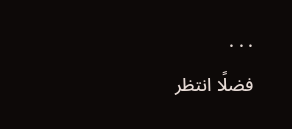. . .
فضلًا انتظر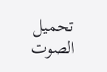تحميل الصوت